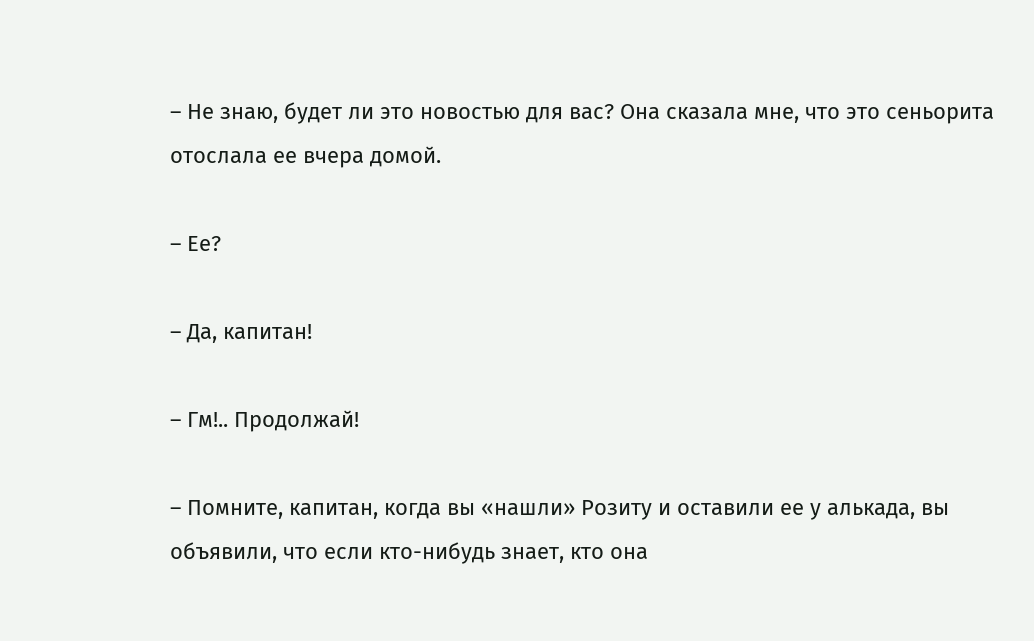– Не знаю, будет ли это новостью для вас? Она сказала мне, что это сеньорита отослала ее вчера домой.

– Ее?

– Да, капитан!

– Гм!.. Продолжай!

– Помните, капитан, когда вы «нашли» Розиту и оставили ее у алькада, вы объявили, что если кто-нибудь знает, кто она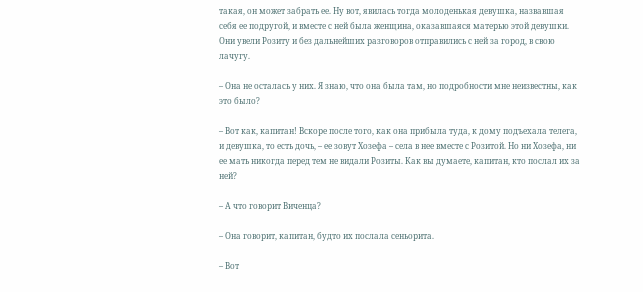такая, он может забрать ее. Ну вот, явилась тогда молоденькая девушка, назвавшая себя ее подругой, и вместе с ней была женщина, оказавшаяся матерью этой девушки. Они увели Розиту и без дальнейших разговоров отправились с ней за город, в свою лачугу.

– Она не осталась у них. Я знаю, что она была там, но подробности мне неизвестны, как это было?

– Вот как, капитан! Вскоре после того, как она прибыла туда, к дому подъехала телега, и девушка, то есть дочь, – ее зовут Хозефа – села в нее вместе с Розитой. Но ни Хозефа, ни ее мать никогда перед тем не видали Розиты. Как вы думаете, капитан, кто послал их за ней?

– А что говорит Виченца?

– Она говорит, капитан, будто их послала сеньорита.

– Вот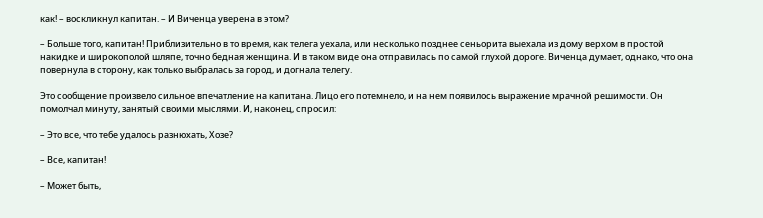как! – воскликнул капитан. – И Виченца уверена в этом?

– Больше того, капитан! Приблизительно в то время, как телега уехала, или несколько позднее сеньорита выехала из дому верхом в простой накидке и широкополой шляпе, точно бедная женщина. И в таком виде она отправилась по самой глухой дороге. Виченца думает, однако, что она повернула в сторону, как только выбралась за город, и догнала телегу.

Это сообщение произвело сильное впечатление на капитана. Лицо его потемнело, и на нем появилось выражение мрачной решимости. Он помолчал минуту, занятый своими мыслями. И, наконец, спросил:

– Это все, что тебе удалось разнюхать, Хозе?

– Все, капитан!

– Может быть,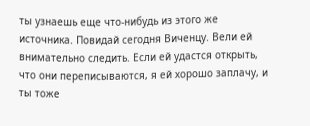ты узнаешь еще что-нибудь из этого же источника. Повидай сегодня Виченцу. Вели ей внимательно следить. Если ей удастся открыть, что они переписываются, я ей хорошо заплачу, и ты тоже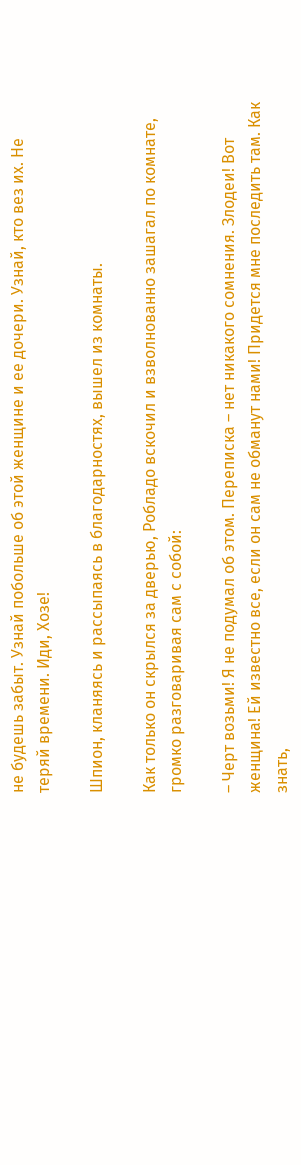не будешь забыт. Узнай побольше об этой женщине и ее дочери. Узнай, кто вез их. Не теряй времени. Иди, Хозе!

Шпион, кланяясь и рассыпаясь в благодарностях, вышел из комнаты.

Как только он скрылся за дверью, Робладо вскочил и взволнованно зашагал по комнате, громко разговаривая сам с собой:

– Черт возьми! Я не подумал об этом. Переписка – нет никакого сомнения. Злодеи! Вот женщина! Ей известно все, если он сам не обманут нами! Придется мне последить там. Как знать,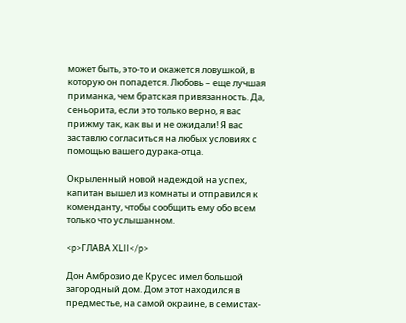может быть, это-то и окажется ловушкой, в которую он попадется. Любовь – еще лучшая приманка, чем братская привязанность. Да, сеньорита, если это только верно, я вас прижму так, как вы и не ожидали! Я вас заставлю согласиться на любых условиях с помощью вашего дурака-отца.

Окрыленный новой надеждой на успех, капитан вышел из комнаты и отправился к коменданту, чтобы сообщить ему обо всем только что услышанном.

<p>ГЛАВА XLII</p>

Дон Амброзио де Крусес имел большой загородный дом. Дом этот находился в предместье, на самой окраине, в семистах-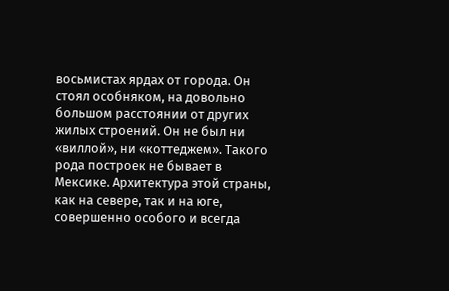восьмистах ярдах от города. Он стоял особняком, на довольно большом расстоянии от других жилых строений. Он не был ни «виллой», ни «коттеджем». Такого рода построек не бывает в Мексике. Архитектура этой страны, как на севере, так и на юге, совершенно особого и всегда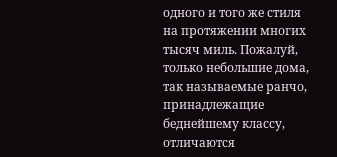одного и того же стиля на протяжении многих тысяч миль. Пожалуй, только небольшие дома, так называемые ранчо, принадлежащие беднейшему классу, отличаются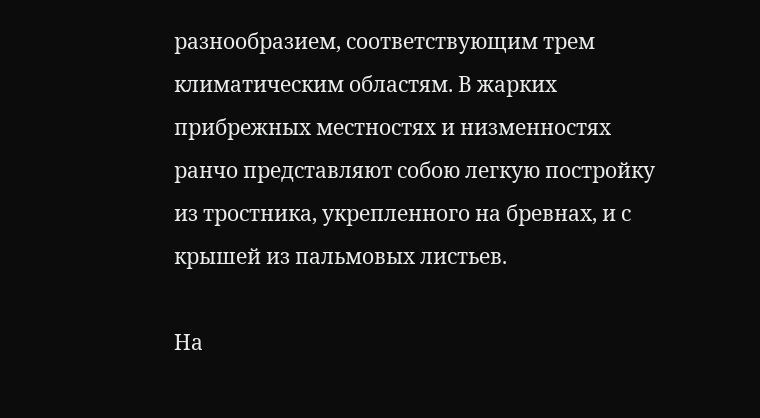разнообразием, соответствующим трем климатическим областям. В жарких прибрежных местностях и низменностях ранчо представляют собою легкую постройку из тростника, укрепленного на бревнах, и с крышей из пальмовых листьев.

На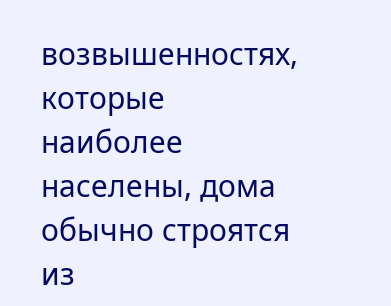возвышенностях, которые наиболее населены, дома обычно строятся из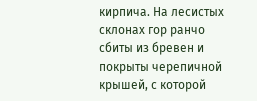кирпича. На лесистых склонах гор ранчо сбиты из бревен и покрыты черепичной крышей, с которой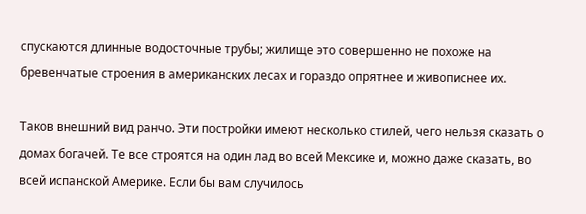спускаются длинные водосточные трубы; жилище это совершенно не похоже на бревенчатые строения в американских лесах и гораздо опрятнее и живописнее их.

Таков внешний вид ранчо. Эти постройки имеют несколько стилей, чего нельзя сказать о домах богачей. Те все строятся на один лад во всей Мексике и, можно даже сказать, во всей испанской Америке. Если бы вам случилось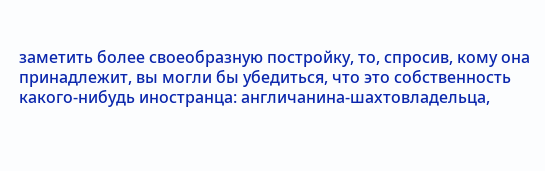заметить более своеобразную постройку, то, спросив, кому она принадлежит, вы могли бы убедиться, что это собственность какого-нибудь иностранца: англичанина-шахтовладельца,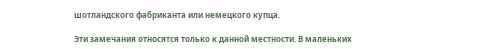шотландского фабриканта или немецкого купца.

Эти замечания относятся только к данной местности. В маленьких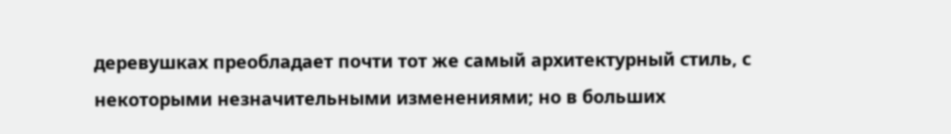деревушках преобладает почти тот же самый архитектурный стиль, с некоторыми незначительными изменениями; но в больших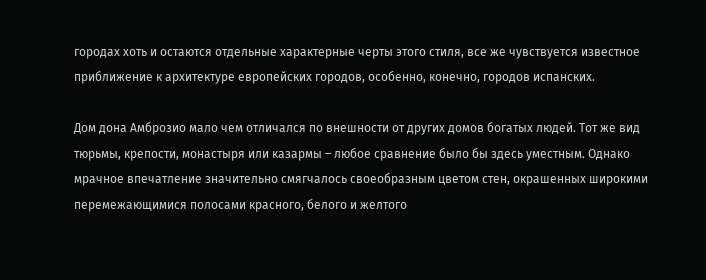городах хоть и остаются отдельные характерные черты этого стиля, все же чувствуется известное приближение к архитектуре европейских городов, особенно, конечно, городов испанских.

Дом дона Амброзио мало чем отличался по внешности от других домов богатых людей. Тот же вид тюрьмы, крепости, монастыря или казармы – любое сравнение было бы здесь уместным. Однако мрачное впечатление значительно смягчалось своеобразным цветом стен, окрашенных широкими перемежающимися полосами красного, белого и желтого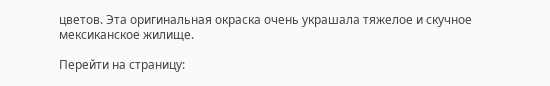цветов. Эта оригинальная окраска очень украшала тяжелое и скучное мексиканское жилище.

Перейти на страницу: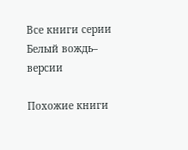Все книги серии Белый вождь– версии

Похожие книги